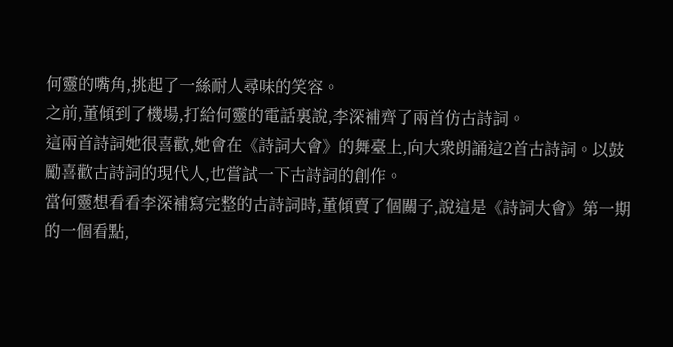何靈的嘴角,挑起了一絲耐人尋味的笑容。
之前,董傾到了機場,打給何靈的電話裏說,李深補齊了兩首仿古詩詞。
這兩首詩詞她很喜歡,她會在《詩詞大會》的舞臺上,向大衆朗誦這2首古詩詞。以鼓勵喜歡古詩詞的現代人,也嘗試一下古詩詞的創作。
當何靈想看看李深補寫完整的古詩詞時,董傾賣了個關子,說這是《詩詞大會》第一期的一個看點,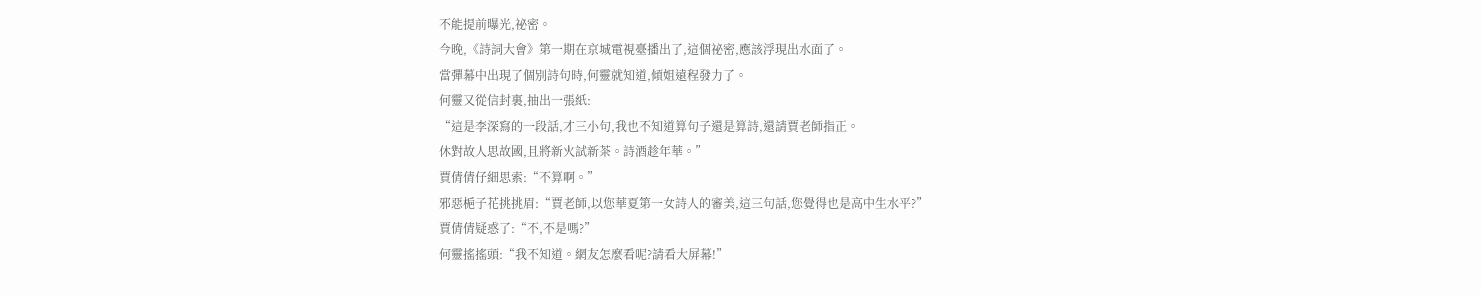不能提前曝光,祕密。
今晚,《詩詞大會》第一期在京城電視臺播出了,這個祕密,應該浮現出水面了。
當彈幕中出現了個別詩句時,何靈就知道,傾姐遠程發力了。
何靈又從信封裏,抽出一張紙:
“這是李深寫的一段話,才三小句,我也不知道算句子還是算詩,還請賈老師指正。
休對故人思故國,且將新火試新茶。詩酒趁年華。”
賈倩倩仔細思索:“不算啊。”
邪惡梔子花挑挑眉:“賈老師,以您華夏第一女詩人的審美,這三句話,您覺得也是高中生水平?”
賈倩倩疑惑了:“不,不是嗎?”
何靈搖搖頭:“我不知道。網友怎麼看呢?請看大屏幕!”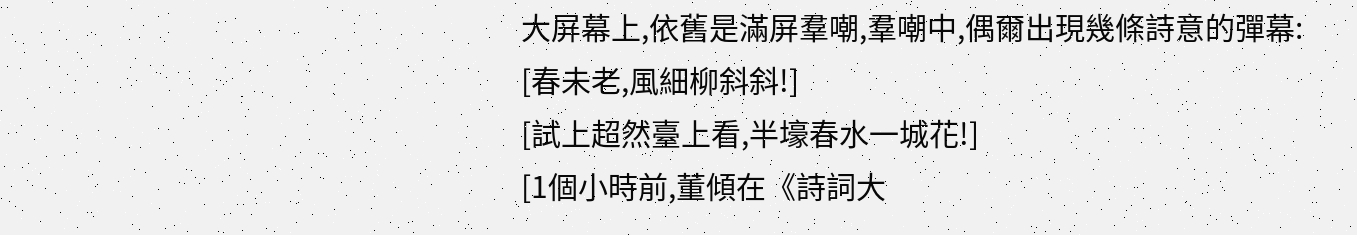大屏幕上,依舊是滿屏羣嘲,羣嘲中,偶爾出現幾條詩意的彈幕:
[春未老,風細柳斜斜!]
[試上超然臺上看,半壕春水一城花!]
[1個小時前,董傾在《詩詞大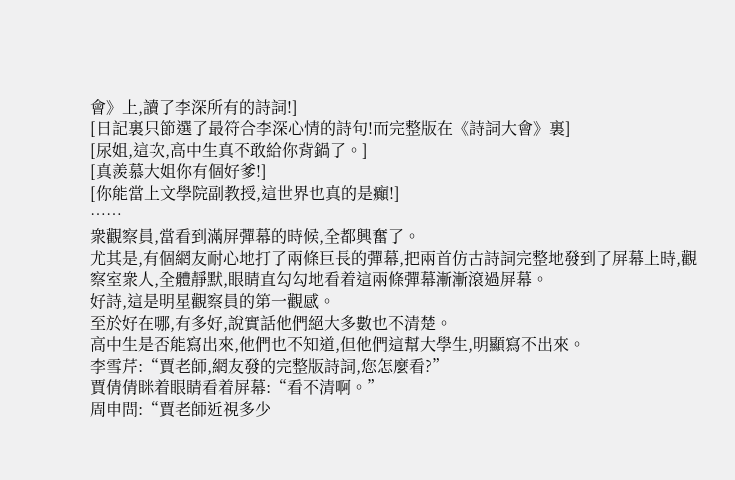會》上,讀了李深所有的詩詞!]
[日記裏只節選了最符合李深心情的詩句!而完整版在《詩詞大會》裏]
[尿姐,這次,高中生真不敢給你背鍋了。]
[真羨慕大姐你有個好爹!]
[你能當上文學院副教授,這世界也真的是癲!]
……
衆觀察員,當看到滿屏彈幕的時候,全都興奮了。
尤其是,有個網友耐心地打了兩條巨長的彈幕,把兩首仿古詩詞完整地發到了屏幕上時,觀察室衆人,全體靜默,眼睛直勾勾地看着這兩條彈幕漸漸滾過屏幕。
好詩,這是明星觀察員的第一觀感。
至於好在哪,有多好,說實話他們絕大多數也不清楚。
高中生是否能寫出來,他們也不知道,但他們這幫大學生,明顯寫不出來。
李雪芹:“賈老師,網友發的完整版詩詞,您怎麼看?”
賈倩倩眯着眼睛看着屏幕:“看不清啊。”
周申問:“賈老師近視多少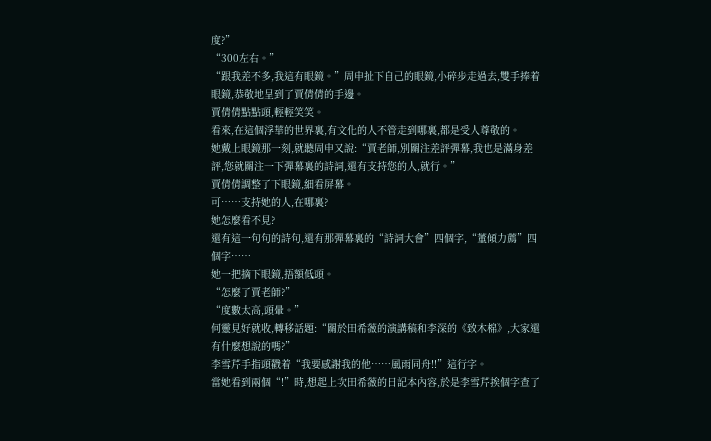度?”
“300左右。”
“跟我差不多,我這有眼鏡。”周申扯下自己的眼鏡,小碎步走過去,雙手捧着眼鏡,恭敬地呈到了賈倩倩的手邊。
賈倩倩點點頭,輕輕笑笑。
看來,在這個浮華的世界裏,有文化的人不管走到哪裏,都是受人尊敬的。
她戴上眼鏡那一刻,就聽周申又說:“賈老師,別關注差評彈幕,我也是滿身差評,您就關注一下彈幕裏的詩詞,還有支持您的人,就行。”
賈倩倩調整了下眼鏡,細看屏幕。
可……支持她的人,在哪裏?
她怎麼看不見?
還有這一句句的詩句,還有那彈幕裏的“詩詞大會”四個字,“董傾力薦”四個字……
她一把摘下眼鏡,捂額低頭。
“怎麼了賈老師?”
“度數太高,頭暈。”
何靈見好就收,轉移話題:“關於田希薇的演講稿和李深的《致木棉》,大家還有什麼想說的嗎?”
李雪芹手指頭戳着“我要感謝我的他……風雨同舟!!”這行字。
當她看到兩個“!”時,想起上次田希薇的日記本內容,於是李雪芹挨個字查了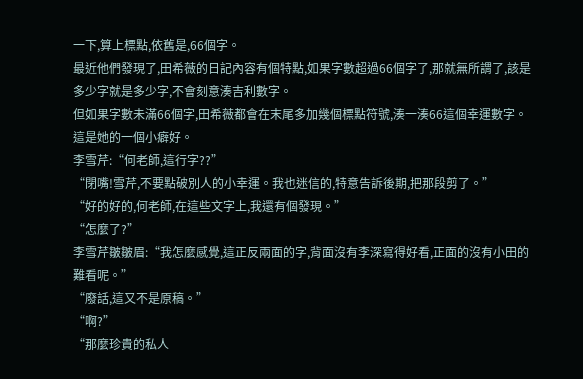一下,算上標點,依舊是,66個字。
最近他們發現了,田希薇的日記內容有個特點,如果字數超過66個字了,那就無所謂了,該是多少字就是多少字,不會刻意湊吉利數字。
但如果字數未滿66個字,田希薇都會在末尾多加幾個標點符號,湊一湊66這個幸運數字。這是她的一個小癖好。
李雪芹:“何老師,這行字??”
“閉嘴!雪芹,不要點破別人的小幸運。我也迷信的,特意告訴後期,把那段剪了。”
“好的好的,何老師,在這些文字上,我還有個發現。”
“怎麼了?”
李雪芹皺皺眉:“我怎麼感覺,這正反兩面的字,背面沒有李深寫得好看,正面的沒有小田的難看呢。”
“廢話,這又不是原稿。”
“啊?”
“那麼珍貴的私人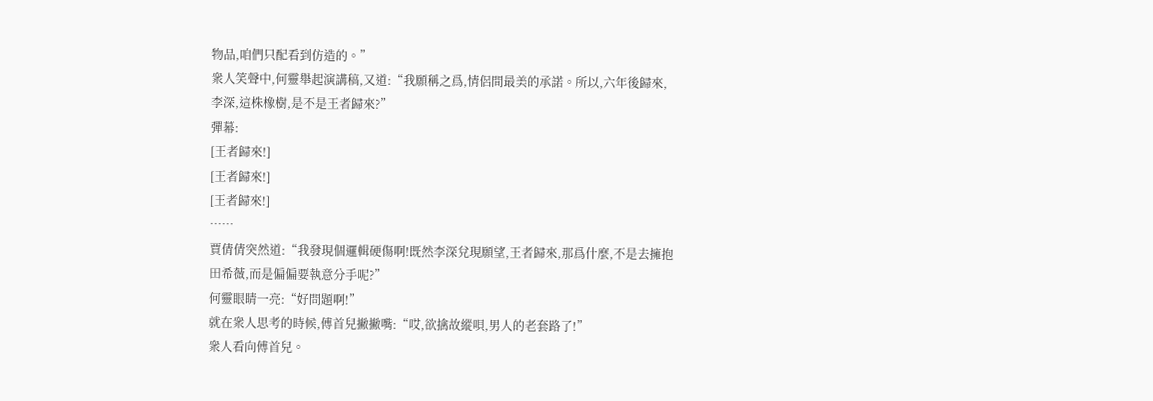物品,咱們只配看到仿造的。”
衆人笑聲中,何靈舉起演講稿,又道:“我願稱之爲,情侶間最美的承諾。所以,六年後歸來,李深,這株橡樹,是不是王者歸來?”
彈幕:
[王者歸來!]
[王者歸來!]
[王者歸來!]
……
賈倩倩突然道:“我發現個邏輯硬傷啊!既然李深兌現願望,王者歸來,那爲什麼,不是去擁抱田希薇,而是偏偏要執意分手呢?”
何靈眼睛一亮:“好問題啊!”
就在衆人思考的時候,傅首兒撇撇嘴:“哎,欲擒故縱唄,男人的老套路了!”
衆人看向傅首兒。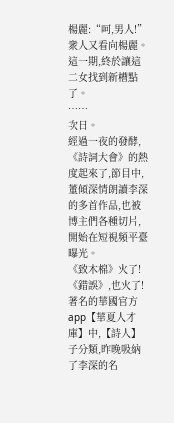楊麗:“呵,男人!”
衆人又看向楊麗。
這一期,終於讓這二女找到新槽點了。
……
次日。
經過一夜的發酵,《詩詞大會》的熱度起來了,節目中,董傾深情朗讀李深的多首作品,也被博主們各種切片,開始在短視頻平臺曝光。
《致木棉》火了!
《錯誤》,也火了!
著名的華國官方app【華夏人才庫】中,【詩人】子分類,昨晚吸納了李深的名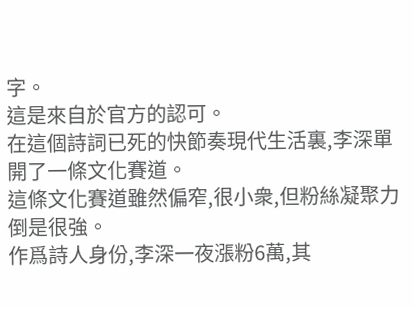字。
這是來自於官方的認可。
在這個詩詞已死的快節奏現代生活裏,李深單開了一條文化賽道。
這條文化賽道雖然偏窄,很小衆,但粉絲凝聚力倒是很強。
作爲詩人身份,李深一夜漲粉6萬,其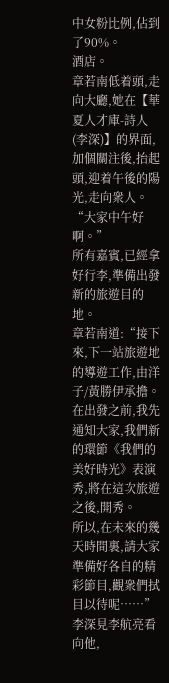中女粉比例,佔到了90%。
酒店。
章若南低着頭,走向大廳,她在【華夏人才庫-詩人(李深)】的界面,加個關注後,抬起頭,迎着午後的陽光,走向衆人。
“大家中午好啊。”
所有嘉賓,已經拿好行李,準備出發新的旅遊目的地。
章若南道:“接下來,下一站旅遊地的導遊工作,由洋子/黃勝伊承擔。在出發之前,我先通知大家,我們新的環節《我們的美好時光》表演秀,將在這次旅遊之後,開秀。
所以,在未來的幾天時間裏,請大家準備好各自的精彩節目,觀衆們拭目以待呢……”
李深見李航亮看向他,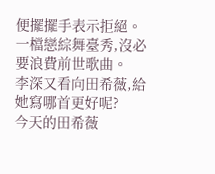便擺擺手表示拒絕。
一檔戀綜舞臺秀,沒必要浪費前世歌曲。
李深又看向田希薇,給她寫哪首更好呢?
今天的田希薇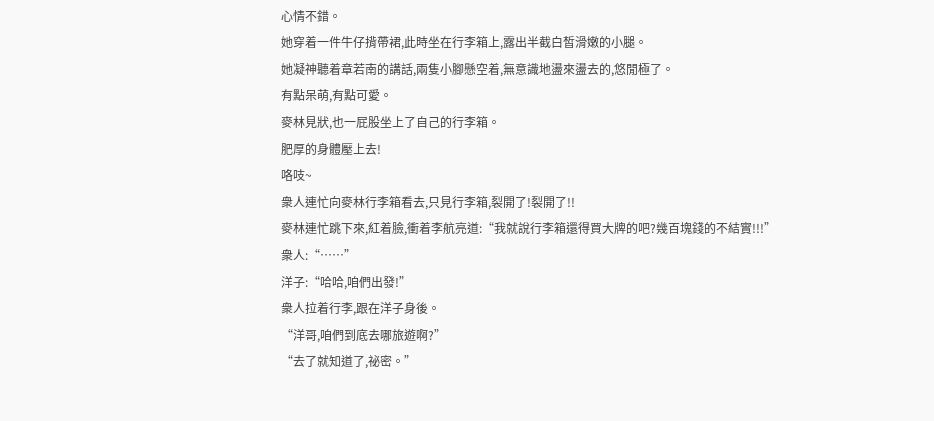心情不錯。
她穿着一件牛仔揹帶裙,此時坐在行李箱上,露出半截白皙滑嫩的小腿。
她凝神聽着章若南的講話,兩隻小腳懸空着,無意識地盪來盪去的,悠閒極了。
有點呆萌,有點可愛。
麥林見狀,也一屁股坐上了自己的行李箱。
肥厚的身體壓上去!
咯吱~
衆人連忙向麥林行李箱看去,只見行李箱,裂開了!裂開了!!
麥林連忙跳下來,紅着臉,衝着李航亮道:“我就說行李箱還得買大牌的吧?幾百塊錢的不結實!!!”
衆人:“……”
洋子:“哈哈,咱們出發!”
衆人拉着行李,跟在洋子身後。
“洋哥,咱們到底去哪旅遊啊?”
“去了就知道了,祕密。”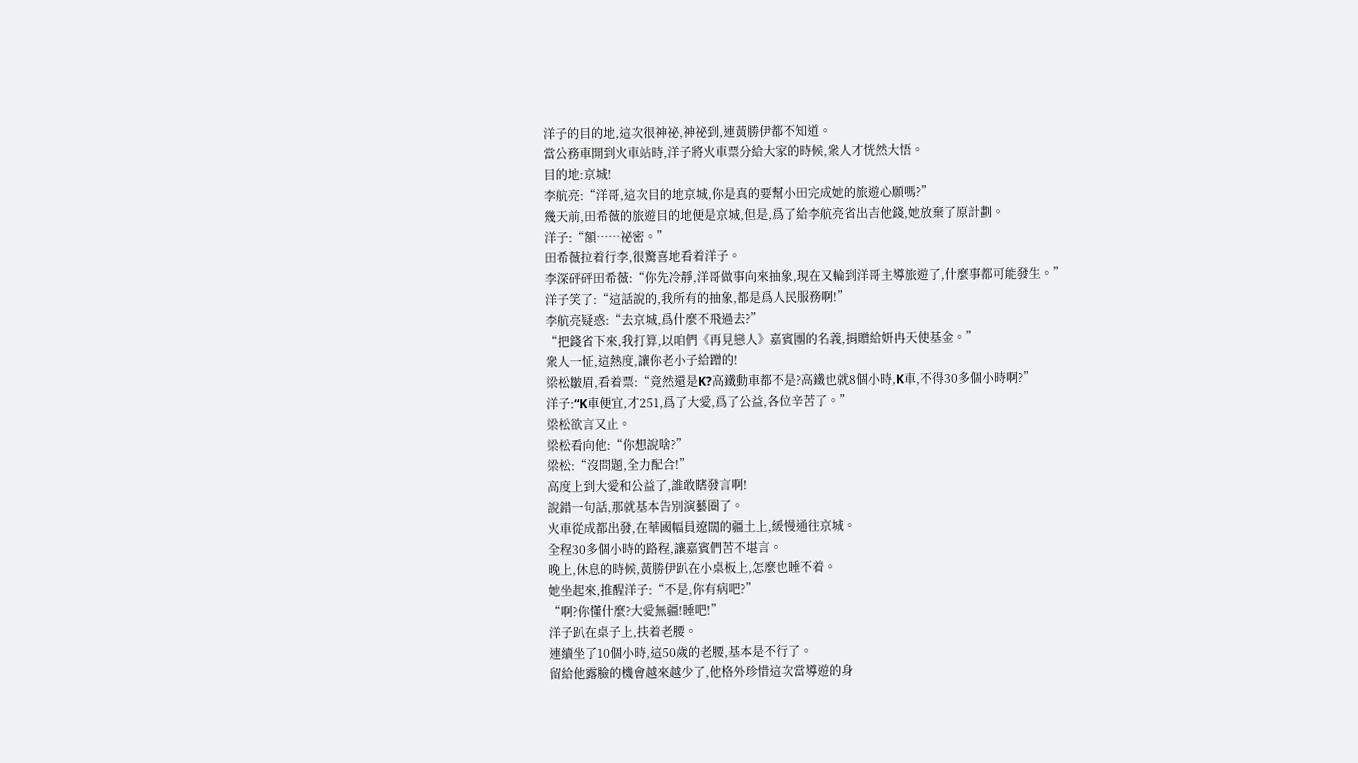洋子的目的地,這次很神祕,神祕到,連黃勝伊都不知道。
當公務車開到火車站時,洋子將火車票分給大家的時候,衆人才恍然大悟。
目的地:京城!
李航亮:“洋哥,這次目的地京城,你是真的要幫小田完成她的旅遊心願嗎?”
幾天前,田希薇的旅遊目的地便是京城,但是,爲了給李航亮省出吉他錢,她放棄了原計劃。
洋子:“額……祕密。”
田希薇拉着行李,很驚喜地看着洋子。
李深砰砰田希薇:“你先冷靜,洋哥做事向來抽象,現在又輪到洋哥主導旅遊了,什麼事都可能發生。”
洋子笑了:“這話說的,我所有的抽象,都是爲人民服務啊!”
李航亮疑惑:“去京城,爲什麼不飛過去?”
“把錢省下來,我打算,以咱們《再見戀人》嘉賓團的名義,捐贈給妍冉天使基金。”
衆人一怔,這熱度,讓你老小子給蹭的!
梁松皺眉,看着票:“竟然還是K?高鐵動車都不是?高鐵也就8個小時,K車,不得30多個小時啊?”
洋子:“K車便宜,才251,爲了大愛,爲了公益,各位辛苦了。”
梁松欲言又止。
梁松看向他:“你想說啥?”
梁松:“沒問題,全力配合!”
高度上到大愛和公益了,誰敢瞎發言啊!
說錯一句話,那就基本告別演藝圈了。
火車從成都出發,在華國幅員遼闊的疆土上,緩慢通往京城。
全程30多個小時的路程,讓嘉賓們苦不堪言。
晚上,休息的時候,黃勝伊趴在小桌板上,怎麼也睡不着。
她坐起來,推醒洋子:“不是,你有病吧?”
“啊?你懂什麼?大愛無疆!睡吧!”
洋子趴在桌子上,扶着老腰。
連續坐了10個小時,這50歲的老腰,基本是不行了。
留給他露臉的機會越來越少了,他格外珍惜這次當導遊的身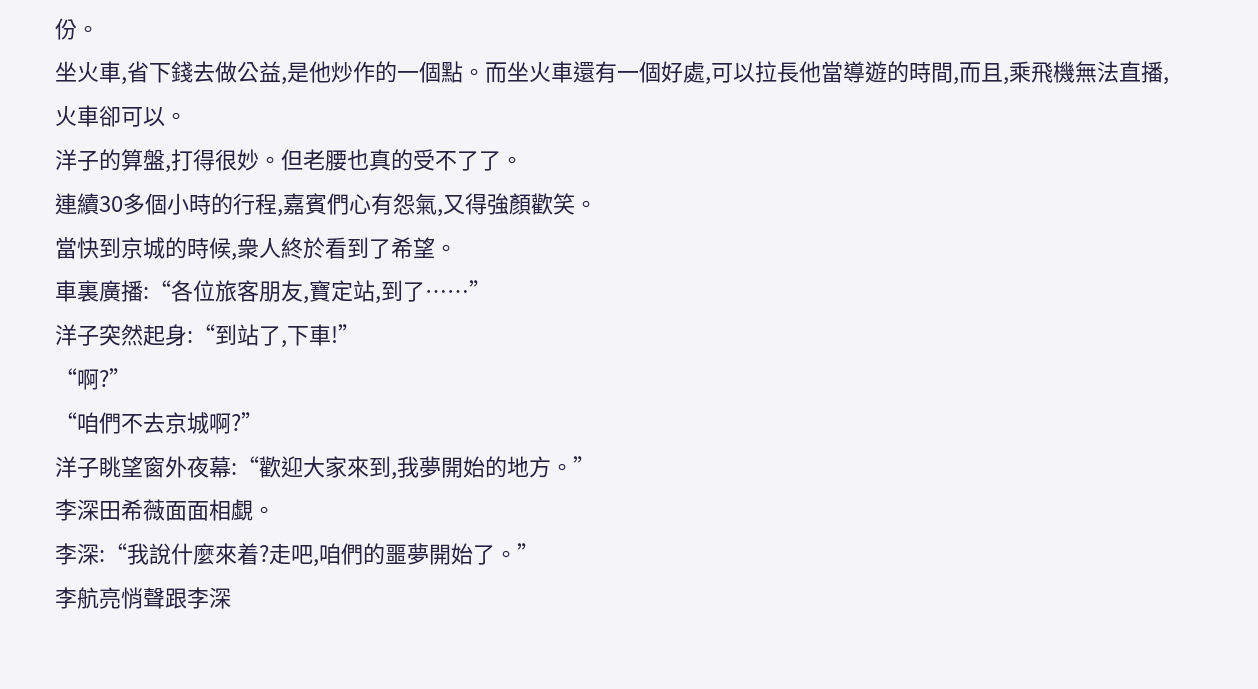份。
坐火車,省下錢去做公益,是他炒作的一個點。而坐火車還有一個好處,可以拉長他當導遊的時間,而且,乘飛機無法直播,火車卻可以。
洋子的算盤,打得很妙。但老腰也真的受不了了。
連續30多個小時的行程,嘉賓們心有怨氣,又得強顏歡笑。
當快到京城的時候,衆人終於看到了希望。
車裏廣播:“各位旅客朋友,寶定站,到了……”
洋子突然起身:“到站了,下車!”
“啊?”
“咱們不去京城啊?”
洋子眺望窗外夜幕:“歡迎大家來到,我夢開始的地方。”
李深田希薇面面相覷。
李深:“我說什麼來着?走吧,咱們的噩夢開始了。”
李航亮悄聲跟李深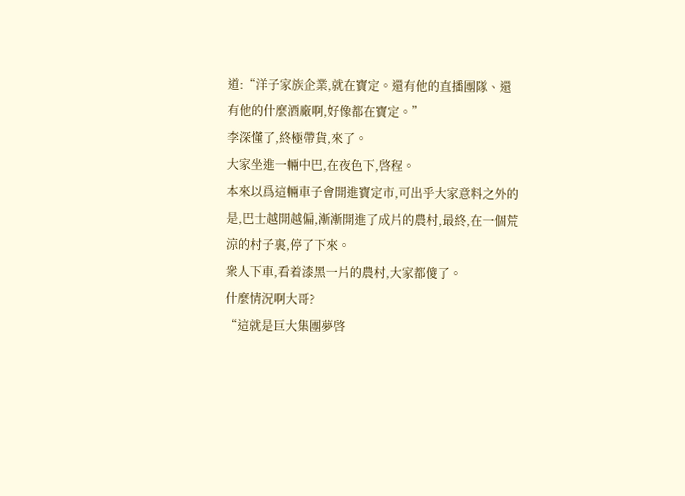道:“洋子家族企業,就在寶定。還有他的直播團隊、還有他的什麼酒廠啊,好像都在寶定。”
李深懂了,終極帶貨,來了。
大家坐進一輛中巴,在夜色下,啓程。
本來以爲這輛車子會開進寶定市,可出乎大家意料之外的是,巴士越開越偏,漸漸開進了成片的農村,最終,在一個荒涼的村子裏,停了下來。
衆人下車,看着漆黑一片的農村,大家都傻了。
什麼情況啊大哥?
“這就是巨大集團夢啓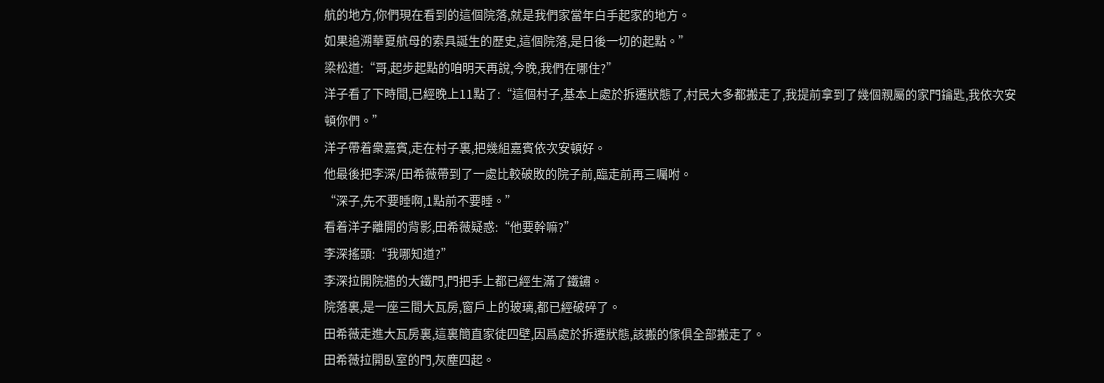航的地方,你們現在看到的這個院落,就是我們家當年白手起家的地方。
如果追溯華夏航母的索具誕生的歷史,這個院落,是日後一切的起點。”
梁松道:“哥,起步起點的咱明天再說,今晚,我們在哪住?”
洋子看了下時間,已經晚上11點了:“這個村子,基本上處於拆遷狀態了,村民大多都搬走了,我提前拿到了幾個親屬的家門鑰匙,我依次安頓你們。”
洋子帶着衆嘉賓,走在村子裏,把幾組嘉賓依次安頓好。
他最後把李深/田希薇帶到了一處比較破敗的院子前,臨走前再三囑咐。
“深子,先不要睡啊,1點前不要睡。”
看着洋子離開的背影,田希薇疑惑:“他要幹嘛?”
李深搖頭:“我哪知道?”
李深拉開院牆的大鐵門,門把手上都已經生滿了鐵鏽。
院落裏,是一座三間大瓦房,窗戶上的玻璃,都已經破碎了。
田希薇走進大瓦房裏,這裏簡直家徒四壁,因爲處於拆遷狀態,該搬的傢俱全部搬走了。
田希薇拉開臥室的門,灰塵四起。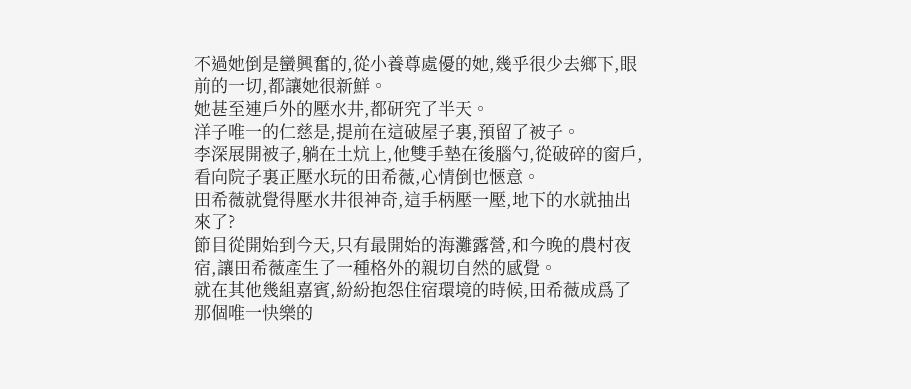不過她倒是蠻興奮的,從小養尊處優的她,幾乎很少去鄉下,眼前的一切,都讓她很新鮮。
她甚至連戶外的壓水井,都研究了半天。
洋子唯一的仁慈是,提前在這破屋子裏,預留了被子。
李深展開被子,躺在土炕上,他雙手墊在後腦勺,從破碎的窗戶,看向院子裏正壓水玩的田希薇,心情倒也愜意。
田希薇就覺得壓水井很神奇,這手柄壓一壓,地下的水就抽出來了?
節目從開始到今天,只有最開始的海灘露營,和今晚的農村夜宿,讓田希薇產生了一種格外的親切自然的感覺。
就在其他幾組嘉賓,紛紛抱怨住宿環境的時候,田希薇成爲了那個唯一快樂的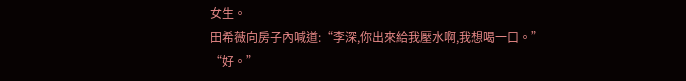女生。
田希薇向房子內喊道:“李深,你出來給我壓水啊,我想喝一口。”
“好。”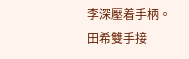李深壓着手柄。
田希雙手接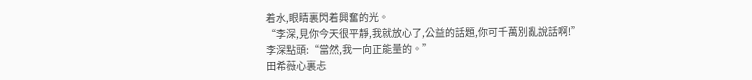着水,眼睛裏閃着興奮的光。
“李深,見你今天很平靜,我就放心了,公益的話題,你可千萬別亂說話啊!”
李深點頭:“當然,我一向正能量的。”
田希薇心裏忐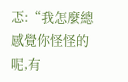忑:“我怎麼總感覺你怪怪的呢,有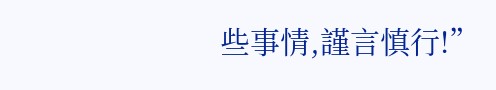些事情,謹言慎行!”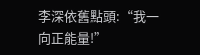李深依舊點頭:“我一向正能量!”